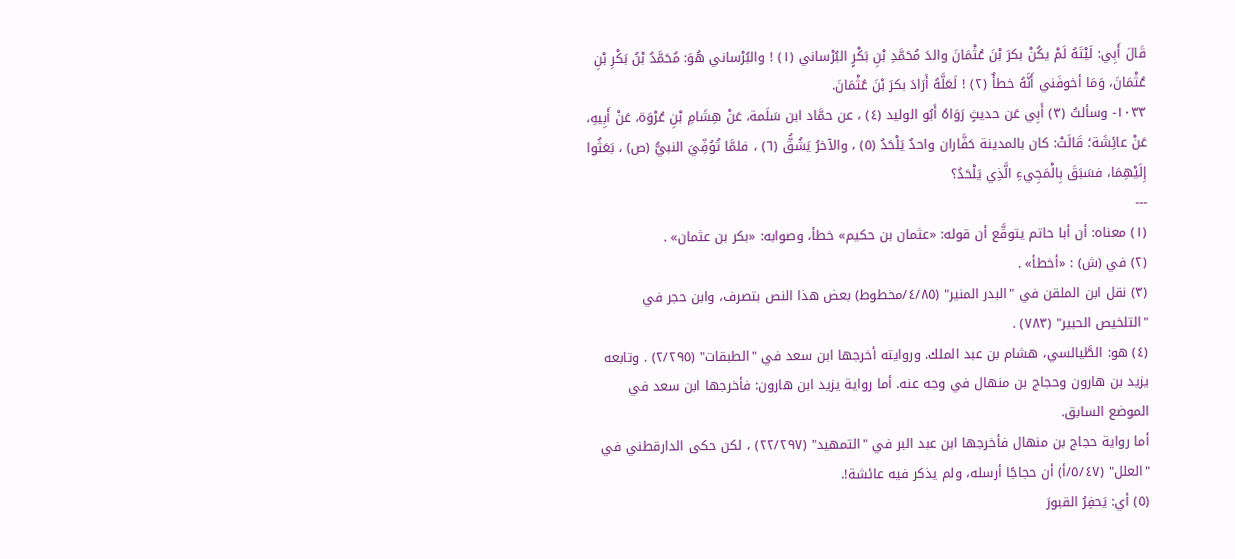قَالَ أَبِي: لَيْتَهُ لَمْ يكُنْ بكرَ بْنَ عُثْمَانَ والدَ مُحَمَّدِ بْنِ بَكْرٍ البُرْساني (١) ! والبُرْساني هُوَ: مُحَمَّدُ بْنُ بَكْرِ بْنِ عُثْمَانَ، وَمَا أخوفَني أَنَّهُ خطأٌ (٢) ! لَعَلَّهُ أَرَادَ بكرَ بْنَ عُثْمَانَ.
١٠٣٣- وسألتُ (٣) أَبِي عَن حديثٍ رَوَاهُ أَبُو الوليد (٤) ، عن حمَّاد ابن سَلَمة، عَنْ هِشَامِ بْنِ عُرْوَة، عَنْ أَبِيهِ، عَنْ عائِشَة؛ قَالَتْ: كان بالمدينة حَفَّاران واحدٌ يَلْحَدُ (٥) ، والآخرُ يَشُقُّ (٦) ، فلمَّا تُوُفِّيَ النبيُّ (ص) ، بَعَثُوا إِلَيْهِمَا، فسَبَقَ بِالْمَجِيءِ الَّذِي يَلْحَدُ؟
---
(١) معناه: أن أبا حاتم يتوقَّع أن قوله: «عثمان بن حكيم» خطأ، وصوابه: «بكر بن عثمان» .
(٢) في (ش) : «أخطأ» .
(٣) نقل ابن الملقن في "البدر المنير" (٤/٨٥/مخطوط) بعض هذا النص بتصرف، وابن حجر في "التلخيص الحبير" (٧٨٣) .
(٤) هو: الطَّيالسي، هشام بن عبد الملك. وروايته أخرجها ابن سعد في "الطبقات" (٢/٢٩٥) . وتابعه يزيد بن هارون وحجاج بن منهال في وجه عنه. أما رواية يزيد ابن هارون: فأخرجها ابن سعد في الموضع السابق.
أما رواية حجاج بن منهال فأخرجها ابن عبد البر في "التمهيد" (٢٢/٢٩٧) ، لكن حكى الدارقطني في "العلل" (٥/٤٧/أ) أن حجاجًا أرسله، ولم يذكر فيه عائشة!.
(٥) أي: يَحفِرُ القبورَ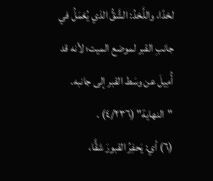لحْدًا، واللَّحْدُ: الشَّقُّ الذي يُعْمَلُ في جانبِ القبر لموضع الميت؛ لأنه قد أُمِيلَ عن وسَط القبر إلى جانبه. "النهاية" (٤/٢٣٦) .
(٦) أي: يَحفِرُ القبورَ شقًّا،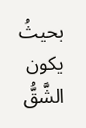بحيثُ يكون الشَّقُّ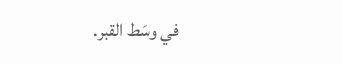في وسَط القبر.